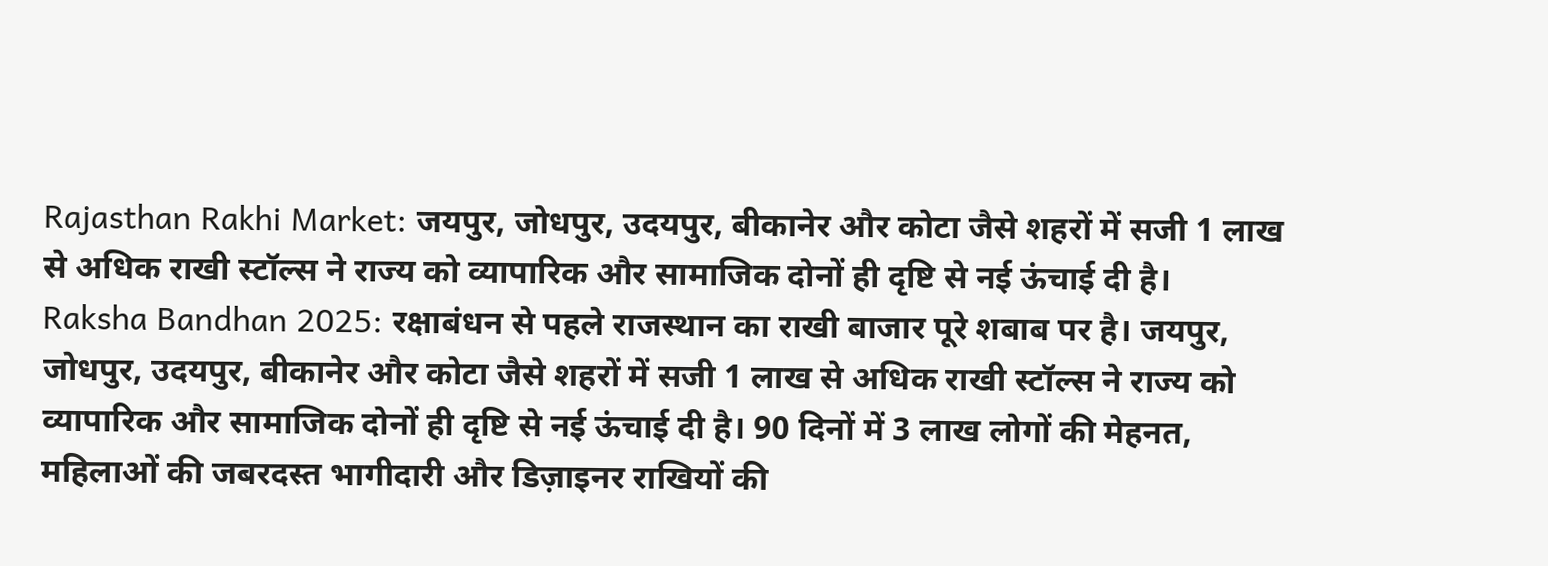Rajasthan Rakhi Market: जयपुर, जोधपुर, उदयपुर, बीकानेर और कोटा जैसे शहरों में सजी 1 लाख से अधिक राखी स्टॉल्स ने राज्य को व्यापारिक और सामाजिक दोनों ही दृष्टि से नई ऊंचाई दी है।
Raksha Bandhan 2025: रक्षाबंधन से पहले राजस्थान का राखी बाजार पूरे शबाब पर है। जयपुर, जोधपुर, उदयपुर, बीकानेर और कोटा जैसे शहरों में सजी 1 लाख से अधिक राखी स्टॉल्स ने राज्य को व्यापारिक और सामाजिक दोनों ही दृष्टि से नई ऊंचाई दी है। 90 दिनों में 3 लाख लोगों की मेहनत, महिलाओं की जबरदस्त भागीदारी और डिज़ाइनर राखियों की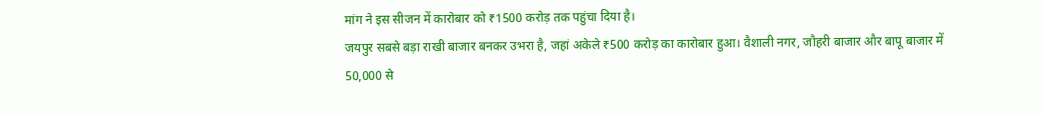मांग ने इस सीजन में कारोबार को ₹1500 करोड़ तक पहुंचा दिया है।
जयपुर सबसे बड़ा राखी बाजार बनकर उभरा है, जहां अकेले ₹500 करोड़ का कारोबार हुआ। वैशाली नगर, जौहरी बाजार और बापू बाजार में 50,000 से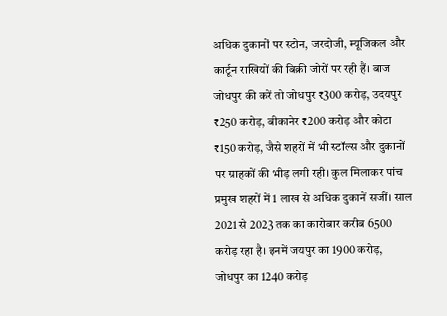अधिक दुकानों पर स्टोन, जरदोजी, म्यूजिकल और कार्टून राखियों की बिक्री जोरों पर रही हैं। बाज जोधपुर की करें तो जोधपुर ₹300 करोड़, उदयपुर ₹250 करोड़, बीकानेर ₹200 करोड़ और कोटा ₹150 करोड़, जैसे शहरों में भी स्टॉल्स और दुकानों पर ग्राहकों की भीड़ लगी रही। कुल मिलाकर पांच प्रमुख शहरों में 1 लाख से अधिक दुकानें सजीं। साल 2021 से 2023 तक का कारोबार करीब 6500 करोड़ रहा है। इनमें जयपुर का 1900 करोड़, जोधपुर का 1240 करोड़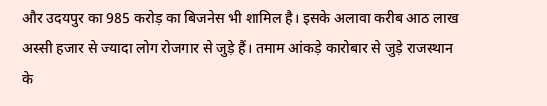और उदयपुर का 985 करोड़ का बिजनेस भी शामिल है। इसके अलावा करीब आठ लाख अस्सी हजार से ज्यादा लोग रोजगार से जुड़े हैं। तमाम आंकड़े कारोबार से जुड़े राजस्थान के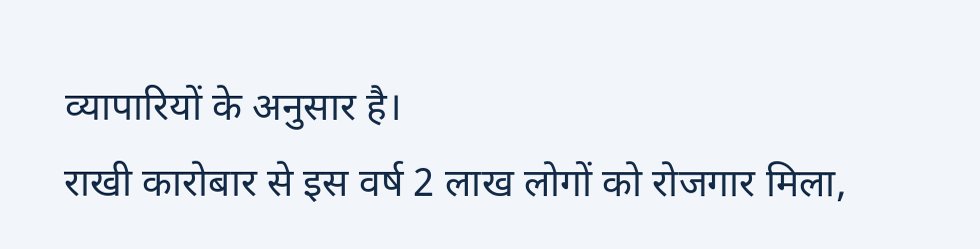व्यापारियों के अनुसार है।
राखी कारोबार से इस वर्ष 2 लाख लोगों को रोजगार मिला,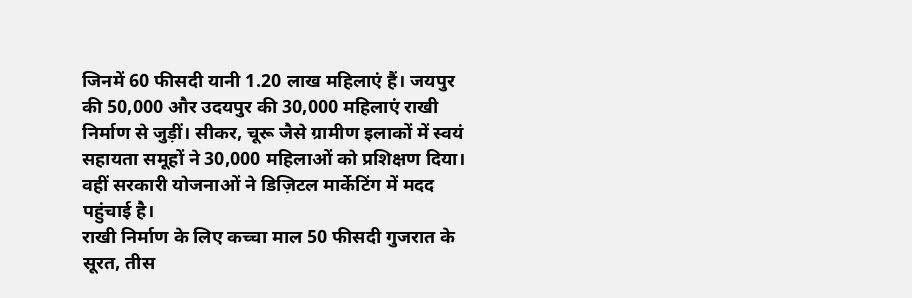जिनमें 60 फीसदी यानी 1.20 लाख महिलाएं हैं। जयपुर की 50,000 और उदयपुर की 30,000 महिलाएं राखी निर्माण से जुड़ीं। सीकर, चूरू जैसे ग्रामीण इलाकों में स्वयं सहायता समूहों ने 30,000 महिलाओं को प्रशिक्षण दिया। वहीं सरकारी योजनाओं ने डिज़िटल मार्केटिंग में मदद पहुंचाई है।
राखी निर्माण के लिए कच्चा माल 50 फीसदी गुजरात के सूरत, तीस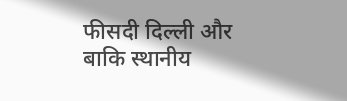फीसदी दिल्ली और बाकि स्थानीय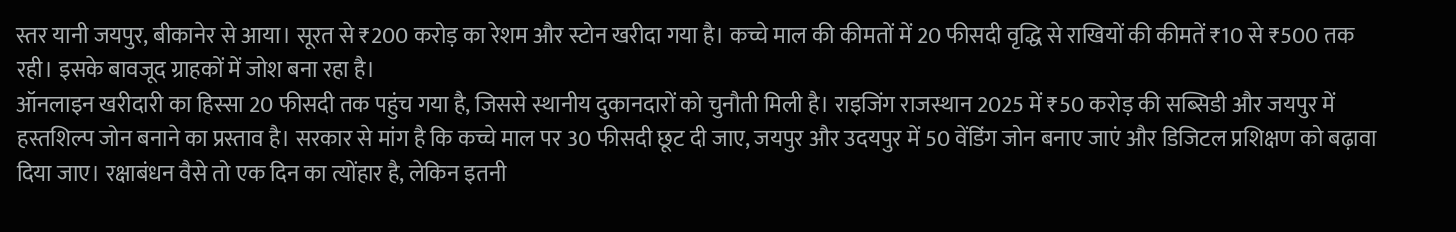स्तर यानी जयपुर, बीकानेर से आया। सूरत से ₹200 करोड़ का रेशम और स्टोन खरीदा गया है। कच्चे माल की कीमतों में 20 फीसदी वृद्धि से राखियों की कीमतें ₹10 से ₹500 तक रही। इसके बावजूद ग्राहकों में जोश बना रहा है।
ऑनलाइन खरीदारी का हिस्सा 20 फीसदी तक पहुंच गया है, जिससे स्थानीय दुकानदारों को चुनौती मिली है। राइजिंग राजस्थान 2025 में ₹50 करोड़ की सब्सिडी और जयपुर में हस्तशिल्प जोन बनाने का प्रस्ताव है। सरकार से मांग है कि कच्चे माल पर 30 फीसदी छूट दी जाए, जयपुर और उदयपुर में 50 वेंडिंग जोन बनाए जाएं और डिजिटल प्रशिक्षण को बढ़ावा दिया जाए। रक्षाबंधन वैसे तो एक दिन का त्योंहार है, लेकिन इतनी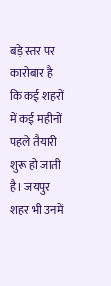बड़े स्तर पर कारोबार है कि कई शहरों में कई महीनों पहले तैयारी शुरू हो जाती है। जयपुर शहर भी उनमें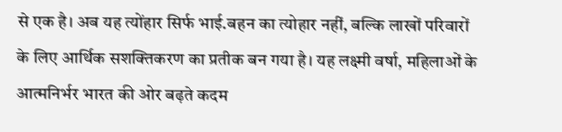से एक है। अब यह त्योंहार सिर्फ भाई.बहन का त्योहार नहीं, बल्कि लाखों परिवारों के लिए आर्थिक सशक्तिकरण का प्रतीक बन गया है। यह लक्ष्मी वर्षा, महिलाओं के आत्मनिर्भर भारत की ओर बढ़ते कदम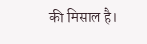की मिसाल है।